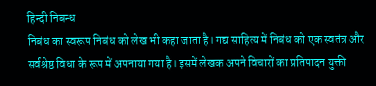हिन्दी निबन्ध
निबंध का स्वरूप निबंध को लेख भी कहा जाता है। गद्य साहित्य में निबंध को एक स्वतंत्र और सर्वश्रेष्ठ विधा के रूप में अपनाया गया है। इसमें लेखक अपने विचारों का प्रतिपादन युक्ती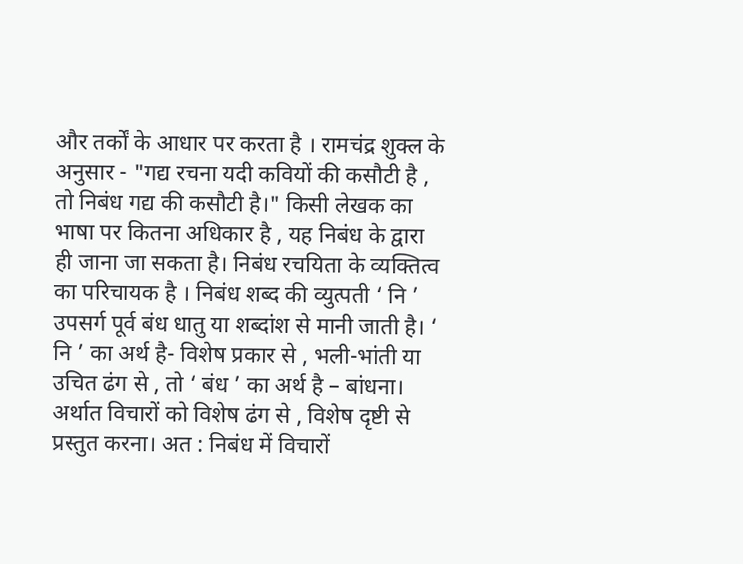और तर्कों के आधार पर करता है । रामचंद्र शुक्ल के अनुसार - "गद्य रचना यदी कवियों की कसौटी है , तो निबंध गद्य की कसौटी है।" किसी लेखक का भाषा पर कितना अधिकार है , यह निबंध के द्वारा ही जाना जा सकता है। निबंध रचयिता के व्यक्तित्व का परिचायक है । निबंध शब्द की व्युत्पती ‘ नि ’ उपसर्ग पूर्व बंध धातु या शब्दांश से मानी जाती है। ‘ नि ’ का अर्थ है- विशेष प्रकार से , भली-भांती या उचित ढंग से , तो ‘ बंध ’ का अर्थ है – बांधना। अर्थात विचारों को विशेष ढंग से , विशेष दृष्टी से प्रस्तुत करना। अत : निबंध में विचारों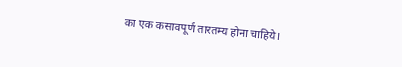का एक कसावपूर्ण तारतम्य होना चाहिये।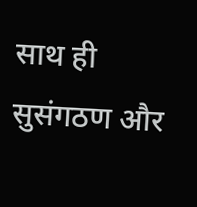साथ ही सुसंगठण और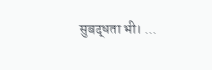सुबद्धता भी। ...